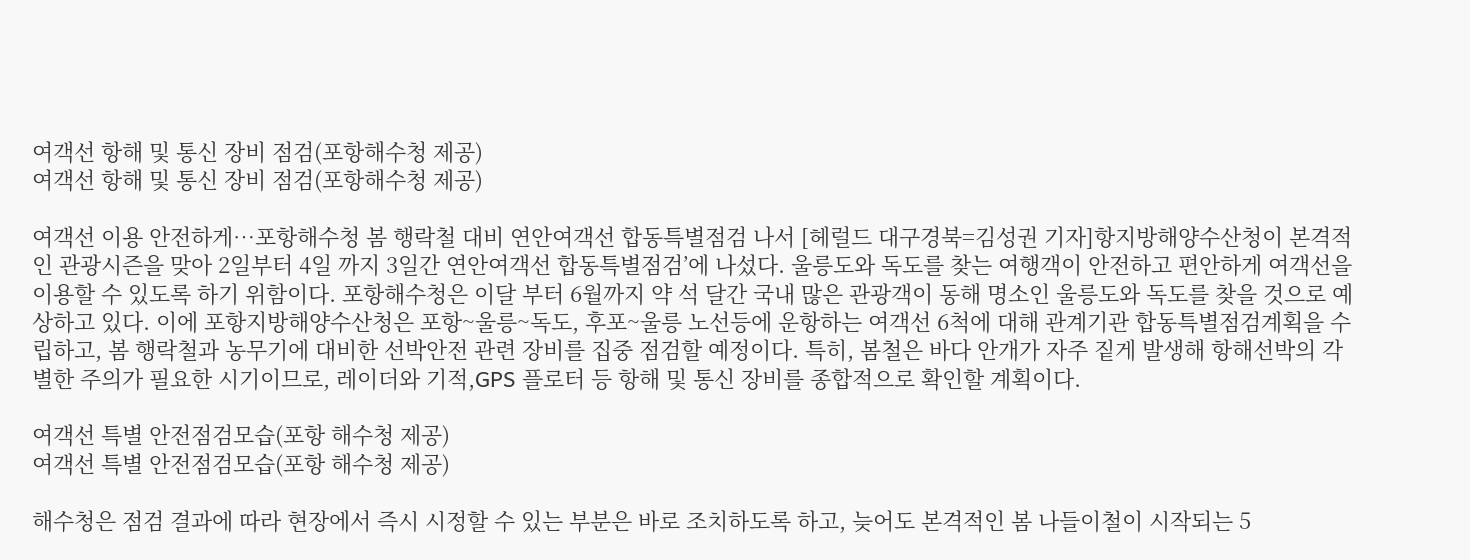여객선 항해 및 통신 장비 점검(포항해수청 제공)
여객선 항해 및 통신 장비 점검(포항해수청 제공)

여객선 이용 안전하게…포항해수청 봄 행락철 대비 연안여객선 합동특별점검 나서 [헤럴드 대구경북=김성권 기자]항지방해양수산청이 본격적인 관광시즌을 맞아 2일부터 4일 까지 3일간 연안여객선 합동특별점검’에 나섰다. 울릉도와 독도를 찾는 여행객이 안전하고 편안하게 여객선을 이용할 수 있도록 하기 위함이다. 포항해수청은 이달 부터 6월까지 약 석 달간 국내 많은 관광객이 동해 명소인 울릉도와 독도를 찾을 것으로 예상하고 있다. 이에 포항지방해양수산청은 포항~울릉~독도, 후포~울릉 노선등에 운항하는 여객선 6척에 대해 관계기관 합동특별점검계획을 수립하고, 봄 행락철과 농무기에 대비한 선박안전 관련 장비를 집중 점검할 예정이다. 특히, 봄철은 바다 안개가 자주 짙게 발생해 항해선박의 각별한 주의가 필요한 시기이므로, 레이더와 기적,GPS 플로터 등 항해 및 통신 장비를 종합적으로 확인할 계획이다.

여객선 특별 안전점검모습(포항 해수청 제공)
여객선 특별 안전점검모습(포항 해수청 제공)

해수청은 점검 결과에 따라 현장에서 즉시 시정할 수 있는 부분은 바로 조치하도록 하고, 늦어도 본격적인 봄 나들이철이 시작되는 5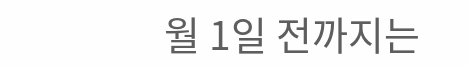월 1일 전까지는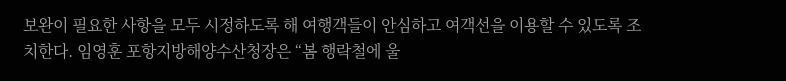보완이 필요한 사항을 모두 시정하도록 해 여행객들이 안심하고 여객선을 이용할 수 있도록 조치한다. 임영훈 포항지방해양수산청장은 “봄 행락철에 울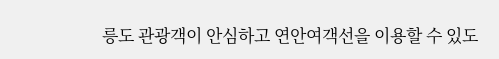릉도 관광객이 안심하고 연안여객선을 이용할 수 있도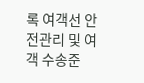록 여객선 안전관리 및 여객 수송준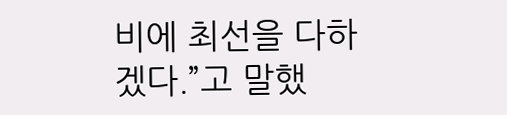비에 최선을 다하겠다.”고 말했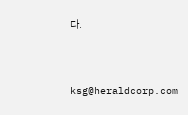다.


ksg@heraldcorp.com